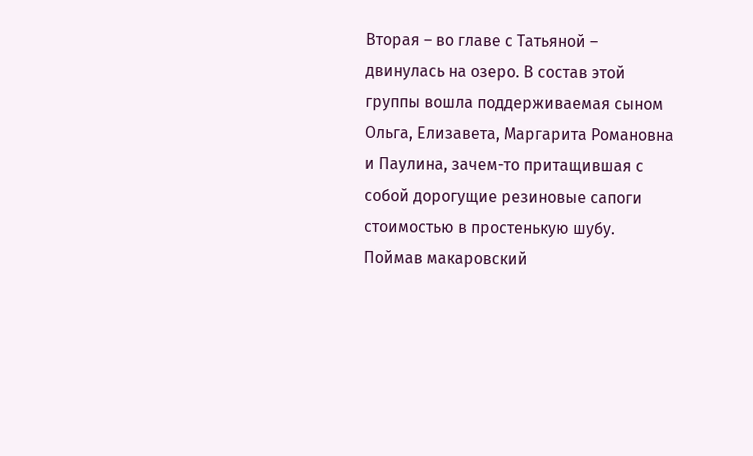Вторая – во главе с Татьяной – двинулась на озеро. В состав этой группы вошла поддерживаемая сыном Ольга, Елизавета, Маргарита Романовна и Паулина, зачем-то притащившая с собой дорогущие резиновые сапоги стоимостью в простенькую шубу. Поймав макаровский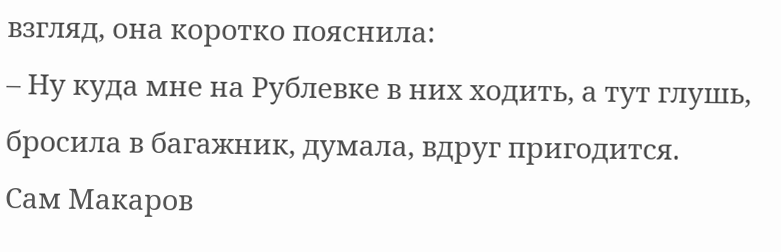взгляд, она коротко пояснила:
– Ну куда мне на Рублевке в них ходить, а тут глушь, бросила в багажник, думала, вдруг пригодится.
Сам Макаров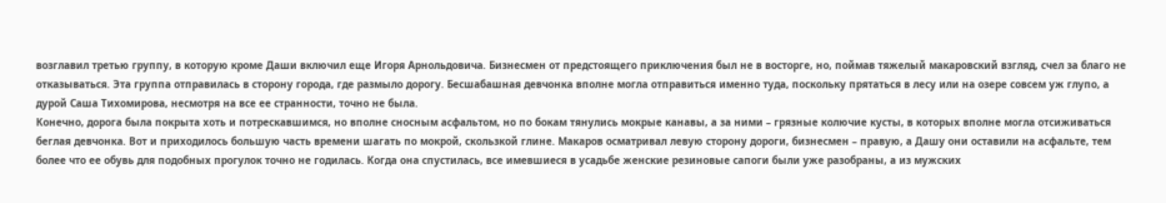возглавил третью группу, в которую кроме Даши включил еще Игоря Арнольдовича. Бизнесмен от предстоящего приключения был не в восторге, но, поймав тяжелый макаровский взгляд, счел за благо не отказываться. Эта группа отправилась в сторону города, где размыло дорогу. Бесшабашная девчонка вполне могла отправиться именно туда, поскольку прятаться в лесу или на озере совсем уж глупо, а дурой Саша Тихомирова, несмотря на все ее странности, точно не была.
Конечно, дорога была покрыта хоть и потрескавшимся, но вполне сносным асфальтом, но по бокам тянулись мокрые канавы, а за ними – грязные колючие кусты, в которых вполне могла отсиживаться беглая девчонка. Вот и приходилось большую часть времени шагать по мокрой, скользкой глине. Макаров осматривал левую сторону дороги, бизнесмен – правую, а Дашу они оставили на асфальте, тем более что ее обувь для подобных прогулок точно не годилась. Когда она спустилась, все имевшиеся в усадьбе женские резиновые сапоги были уже разобраны, а из мужских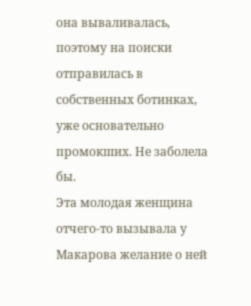она вываливалась, поэтому на поиски отправилась в собственных ботинках, уже основательно промокших. Не заболела бы.
Эта молодая женщина отчего-то вызывала у Макарова желание о ней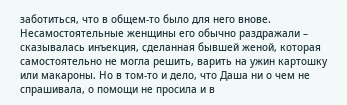заботиться, что в общем-то было для него внове. Несамостоятельные женщины его обычно раздражали – сказывалась инъекция, сделанная бывшей женой, которая самостоятельно не могла решить, варить на ужин картошку или макароны. Но в том-то и дело, что Даша ни о чем не спрашивала, о помощи не просила и в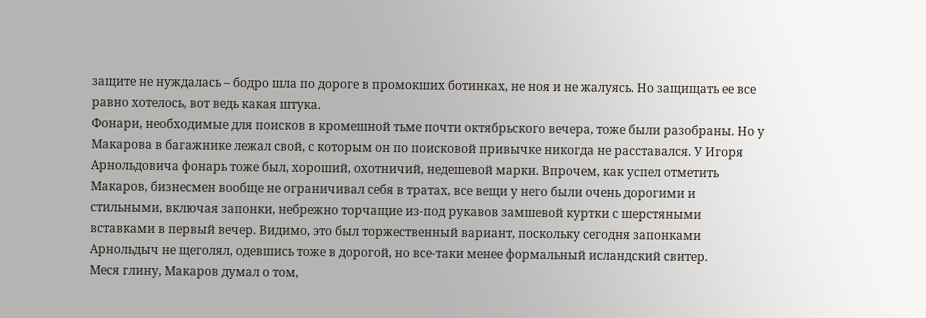защите не нуждалась – бодро шла по дороге в промокших ботинках, не ноя и не жалуясь. Но защищать ее все равно хотелось, вот ведь какая штука.
Фонари, необходимые для поисков в кромешной тьме почти октябрьского вечера, тоже были разобраны. Но у Макарова в багажнике лежал свой, с которым он по поисковой привычке никогда не расставался. У Игоря Арнольдовича фонарь тоже был, хороший, охотничий, недешевой марки. Впрочем, как успел отметить Макаров, бизнесмен вообще не ограничивал себя в тратах, все вещи у него были очень дорогими и стильными, включая запонки, небрежно торчащие из-под рукавов замшевой куртки с шерстяными вставками в первый вечер. Видимо, это был торжественный вариант, поскольку сегодня запонками Арнольдыч не щеголял, одевшись тоже в дорогой, но все-таки менее формальный исландский свитер.
Меся глину, Макаров думал о том,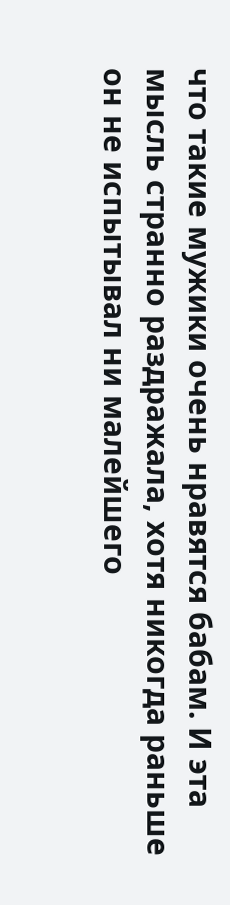что такие мужики очень нравятся бабам. И эта мысль странно раздражала, хотя никогда раньше он не испытывал ни малейшего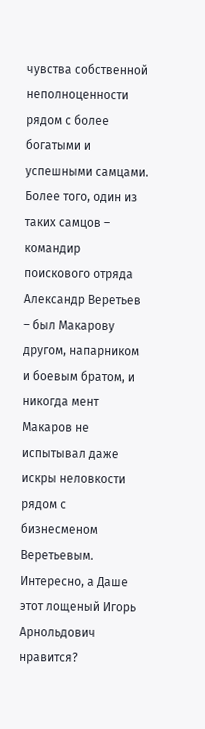чувства собственной неполноценности рядом с более богатыми и успешными самцами. Более того, один из таких самцов – командир поискового отряда Александр Веретьев – был Макарову другом, напарником и боевым братом, и никогда мент Макаров не испытывал даже искры неловкости рядом с бизнесменом Веретьевым. Интересно, а Даше этот лощеный Игорь Арнольдович нравится?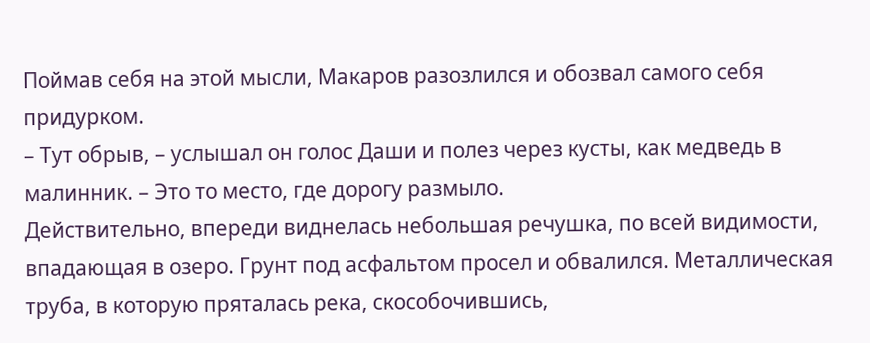Поймав себя на этой мысли, Макаров разозлился и обозвал самого себя придурком.
– Тут обрыв, – услышал он голос Даши и полез через кусты, как медведь в малинник. – Это то место, где дорогу размыло.
Действительно, впереди виднелась небольшая речушка, по всей видимости, впадающая в озеро. Грунт под асфальтом просел и обвалился. Металлическая труба, в которую пряталась река, скособочившись,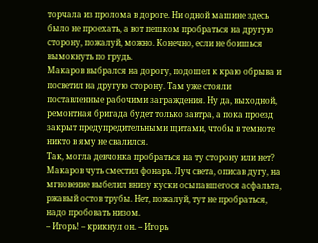торчала из пролома в дороге. Ни одной машине здесь было не проехать, а вот пешком пробраться на другую сторону, пожалуй, можно. Конечно, если не боишься вымокнуть по грудь.
Макаров выбрался на дорогу, подошел к краю обрыва и посветил на другую сторону. Там уже стояли поставленные рабочими заграждения. Ну да, выходной, ремонтная бригада будет только завтра, а пока проезд закрыт предупредительными щитами, чтобы в темноте никто в яму не свалился.
Так, могла девчонка пробраться на ту сторону или нет? Макаров чуть сместил фонарь. Луч света, описав дугу, на мгновение выбелил внизу куски осыпавшегося асфальта, ржавый остов трубы. Нет, пожалуй, тут не пробраться, надо пробовать низом.
– Игорь! – крикнул он. – Игорь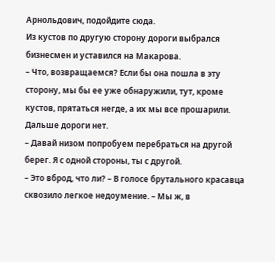Арнольдович, подойдите сюда.
Из кустов по другую сторону дороги выбрался бизнесмен и уставился на Макарова.
– Что, возвращаемся? Если бы она пошла в эту сторону, мы бы ее уже обнаружили, тут, кроме кустов, прятаться негде, а их мы все прошарили. Дальше дороги нет.
– Давай низом попробуем перебраться на другой берег. Я с одной стороны, ты с другой.
– Это вброд, что ли? – В голосе брутального красавца сквозило легкое недоумение. – Мы ж, в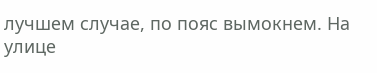лучшем случае, по пояс вымокнем. На улице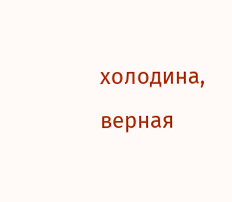холодина, верная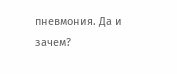пневмония. Да и зачем?